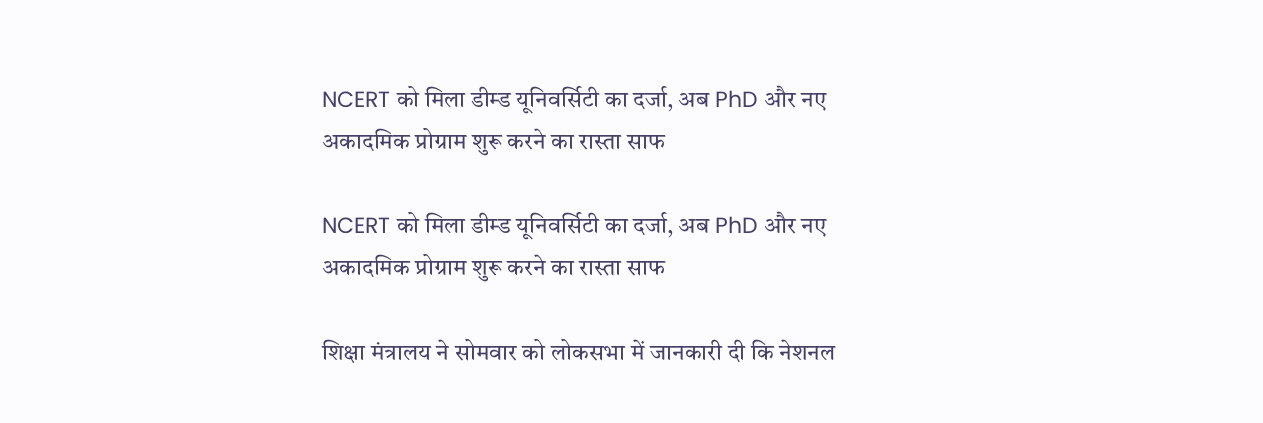NCERT को मिला डीम्ड यूनिवर्सिटी का दर्जा, अब PhD और नए अकादमिक प्रोग्राम शुरू करने का रास्ता साफ

NCERT को मिला डीम्ड यूनिवर्सिटी का दर्जा, अब PhD और नए अकादमिक प्रोग्राम शुरू करने का रास्ता साफ

शिक्षा मंत्रालय ने सोमवार को लोकसभा में जानकारी दी कि नेशनल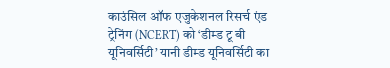काउंसिल ऑफ एजुकेशनल रिसर्च एंड ट्रेनिंग (NCERT) को ‘डीम्ड टू बी यूनिवर्सिटी’ यानी डीम्ड यूनिवर्सिटी का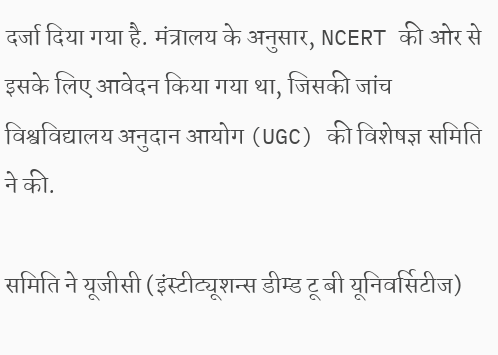दर्जा दिया गया है. मंत्रालय के अनुसार, NCERT की ओर से इसके लिए आवेदन किया गया था, जिसकी जांच विश्वविद्यालय अनुदान आयोग (UGC) की विशेषज्ञ समिति ने की.

समिति ने यूजीसी (इंस्टीट्यूशन्स डीम्ड टू बी यूनिवर्सिटीज)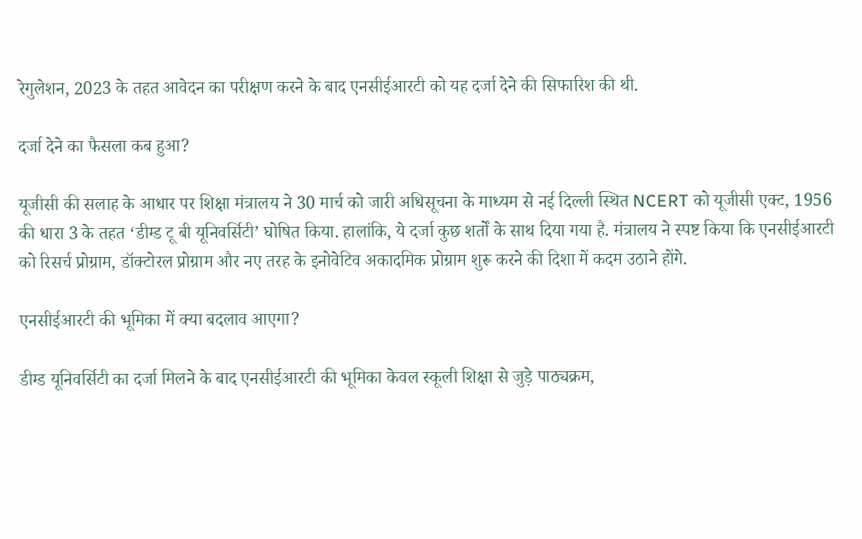रेगुलेशन, 2023 के तहत आवेदन का परीक्षण करने के बाद एनसीईआरटी को यह दर्जा देने की सिफारिश की थी.

दर्जा देने का फैसला कब हुआ?

यूजीसी की सलाह के आधार पर शिक्षा मंत्रालय ने 30 मार्च को जारी अधिसूचना के माध्यम से नई दिल्ली स्थित NCERT को यूजीसी एक्ट, 1956 की धारा 3 के तहत ‘डीम्ड टू बी यूनिवर्सिटी’ घोषित किया. हालांकि, ये दर्जा कुछ शर्तों के साथ दिया गया है. मंत्रालय ने स्पष्ट किया कि एनसीईआरटी को रिसर्च प्रोग्राम, डॉक्टोरल प्रोग्राम और नए तरह के इनोवेटिव अकादमिक प्रोग्राम शुरू करने की दिशा में कदम उठाने होंगे.

एनसीईआरटी की भूमिका में क्या बदलाव आएगा?

डीम्ड यूनिवर्सिटी का दर्जा मिलने के बाद एनसीईआरटी की भूमिका केवल स्कूली शिक्षा से जुड़े पाठ्यक्रम,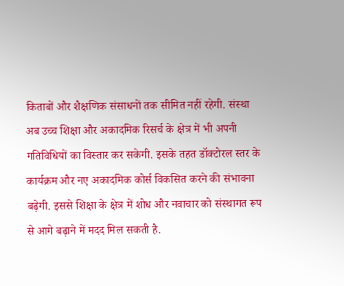किताबों और शैक्षणिक संसाधनों तक सीमित नहीं रहेगी. संस्था अब उच्च शिक्षा और अकादमिक रिसर्च के क्षेत्र में भी अपनी गतिविधियों का विस्तार कर सकेगी. इसके तहत डॉक्टोरल स्तर के कार्यक्रम और नए अकादमिक कोर्स विकसित करने की संभावना बढ़ेगी. इससे शिक्षा के क्षेत्र में शोध और नवाचार को संस्थागत रूप से आगे बढ़ाने में मदद मिल सकती है.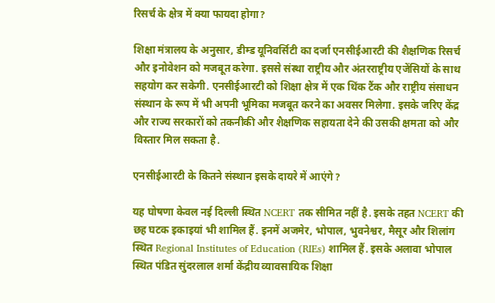रिसर्च के क्षेत्र में क्या फायदा होगा?

शिक्षा मंत्रालय के अनुसार, डीम्ड यूनिवर्सिटी का दर्जा एनसीईआरटी की शैक्षणिक रिसर्च और इनोवेशन को मजबूत करेगा. इससे संस्था राष्ट्रीय और अंतरराष्ट्रीय एजेंसियों के साथ सहयोग कर सकेगी. एनसीईआरटी को शिक्षा क्षेत्र में एक थिंक टैंक और राष्ट्रीय संसाधन संस्थान के रूप में भी अपनी भूमिका मजबूत करने का अवसर मिलेगा. इसके जरिए केंद्र और राज्य सरकारों को तकनीकी और शैक्षणिक सहायता देने की उसकी क्षमता को और विस्तार मिल सकता है.

एनसीईआरटी के कितने संस्थान इसके दायरे में आएंगे?

यह घोषणा केवल नई दिल्ली स्थित NCERT तक सीमित नहीं है. इसके तहत NCERT की छह घटक इकाइयां भी शामिल हैं. इनमें अजमेर, भोपाल, भुवनेश्वर, मैसूर और शिलांग स्थित Regional Institutes of Education (RIEs) शामिल हैं. इसके अलावा भोपाल स्थित पंडित सुंदरलाल शर्मा केंद्रीय व्यावसायिक शिक्षा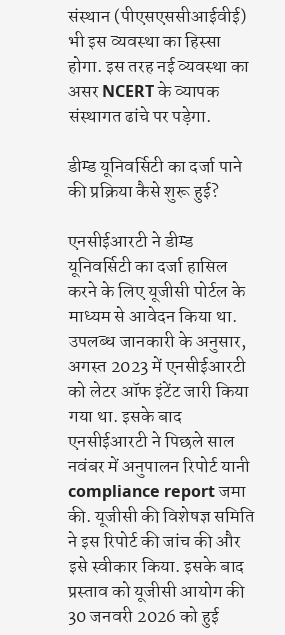संस्थान (पीएसएससीआईवीई) भी इस व्यवस्था का हिस्सा होगा. इस तरह नई व्यवस्था का असर NCERT के व्यापक संस्थागत ढांचे पर पड़ेगा.

डीम्ड यूनिवर्सिटी का दर्जा पाने की प्रक्रिया कैसे शुरू हुई?

एनसीईआरटी ने डीम्ड यूनिवर्सिटी का दर्जा हासिल करने के लिए यूजीसी पोर्टल के माध्यम से आवेदन किया था. उपलब्ध जानकारी के अनुसार, अगस्त 2023 में एनसीईआरटी को लेटर ऑफ इंटेंट जारी किया गया था. इसके बाद एनसीईआरटी ने पिछले साल नवंबर में अनुपालन रिपोर्ट यानी compliance report जमा की. यूजीसी की विशेषज्ञ समिति ने इस रिपोर्ट की जांच की और इसे स्वीकार किया. इसके बाद प्रस्ताव को यूजीसी आयोग की 30 जनवरी 2026 को हुई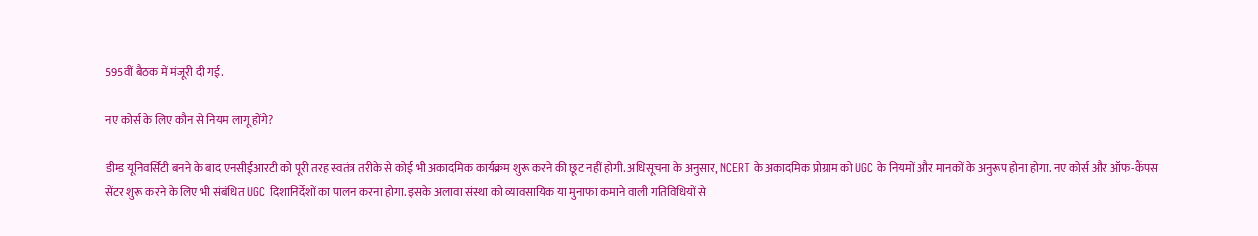595वीं बैठक में मंजूरी दी गई.

नए कोर्स के लिए कौन से नियम लागू होंगे?

डीम्ड यूनिवर्सिटी बनने के बाद एनसीईआरटी को पूरी तरह स्वतंत्र तरीके से कोई भी अकादमिक कार्यक्रम शुरू करने की छूट नहीं होगी. अधिसूचना के अनुसार, NCERT के अकादमिक प्रोग्राम को UGC के नियमों और मानकों के अनुरूप होना होगा. नए कोर्स और ऑफ-कैंपस सेंटर शुरू करने के लिए भी संबंधित UGC दिशानिर्देशों का पालन करना होगा. इसके अलावा संस्था को व्यावसायिक या मुनाफा कमाने वाली गतिविधियों से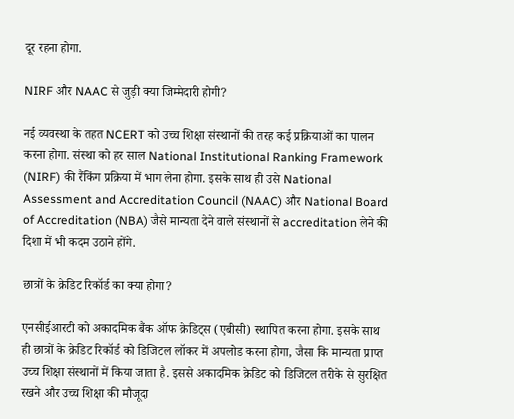दूर रहना होगा.

NIRF और NAAC से जुड़ी क्या जिम्मेदारी होगी?

नई व्यवस्था के तहत NCERT को उच्च शिक्षा संस्थानों की तरह कई प्रक्रियाओं का पालन करना होगा. संस्था को हर साल National Institutional Ranking Framework (NIRF) की रैंकिंग प्रक्रिया में भाग लेना होगा. इसके साथ ही उसे National Assessment and Accreditation Council (NAAC) और National Board of Accreditation (NBA) जैसे मान्यता देने वाले संस्थानों से accreditation लेने की दिशा में भी कदम उठाने होंगे.

छात्रों के क्रेडिट रिकॉर्ड का क्या होगा?

एनसीईआरटी को अकादमिक बैंक ऑफ क्रेडिट्स (एबीसी) स्थापित करना होगा. इसके साथ ही छात्रों के क्रेडिट रिकॉर्ड को डिजिटल लॉकर में अपलोड करना होगा, जैसा कि मान्यता प्राप्त उच्च शिक्षा संस्थानों में किया जाता है. इससे अकादमिक क्रेडिट को डिजिटल तरीके से सुरक्षित रखने और उच्च शिक्षा की मौजूदा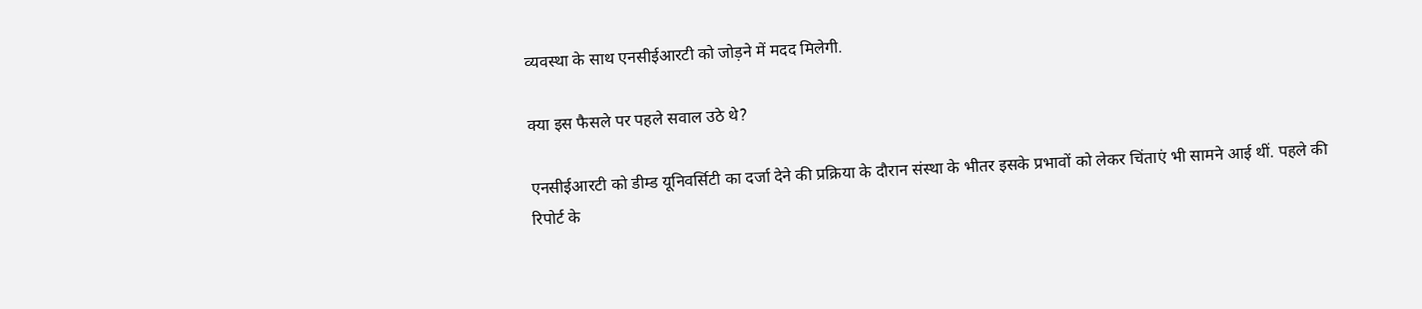व्यवस्था के साथ एनसीईआरटी को जोड़ने में मदद मिलेगी.

क्या इस फैसले पर पहले सवाल उठे थे?

एनसीईआरटी को डीम्ड यूनिवर्सिटी का दर्जा देने की प्रक्रिया के दौरान संस्था के भीतर इसके प्रभावों को लेकर चिंताएं भी सामने आई थीं. पहले की रिपोर्ट के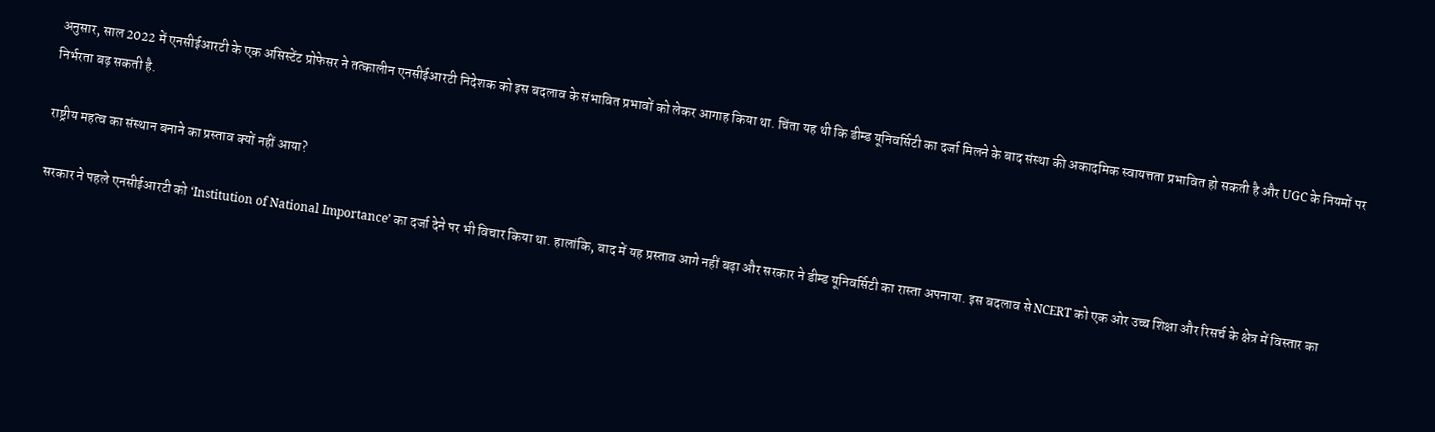अनुसार, साल 2022 में एनसीईआरटी के एक असिस्टेंट प्रोफेसर ने तत्कालीन एनसीईआरटी निदेशक को इस बदलाव के संभावित प्रभावों को लेकर आगाह किया था. चिंता यह थी कि डीम्ड यूनिवर्सिटी का दर्जा मिलने के बाद संस्था की अकादमिक स्वायत्तता प्रभावित हो सकती है और UGC के नियमों पर निर्भरता बढ़ सकती है.

राष्ट्रीय महत्व का संस्थान बनाने का प्रस्ताव क्यों नहीं आया?

सरकार ने पहले एनसीईआरटी को ‘Institution of National Importance’ का दर्जा देने पर भी विचार किया था. हालांकि, बाद में यह प्रस्ताव आगे नहीं बढ़ा और सरकार ने डीम्ड यूनिवर्सिटी का रास्ता अपनाया. इस बदलाव से NCERT को एक ओर उच्च शिक्षा और रिसर्च के क्षेत्र में विस्तार का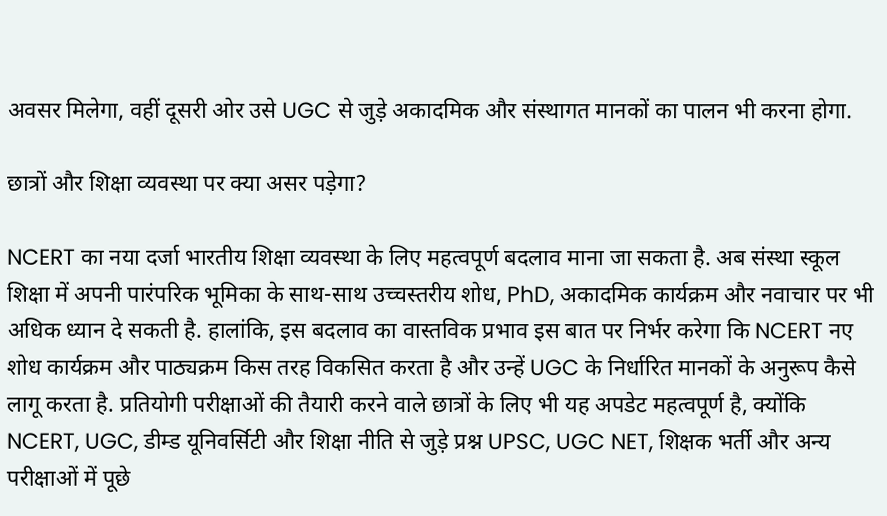अवसर मिलेगा, वहीं दूसरी ओर उसे UGC से जुड़े अकादमिक और संस्थागत मानकों का पालन भी करना होगा.

छात्रों और शिक्षा व्यवस्था पर क्या असर पड़ेगा?

NCERT का नया दर्जा भारतीय शिक्षा व्यवस्था के लिए महत्वपूर्ण बदलाव माना जा सकता है. अब संस्था स्कूल शिक्षा में अपनी पारंपरिक भूमिका के साथ-साथ उच्चस्तरीय शोध, PhD, अकादमिक कार्यक्रम और नवाचार पर भी अधिक ध्यान दे सकती है. हालांकि, इस बदलाव का वास्तविक प्रभाव इस बात पर निर्भर करेगा कि NCERT नए शोध कार्यक्रम और पाठ्यक्रम किस तरह विकसित करता है और उन्हें UGC के निर्धारित मानकों के अनुरूप कैसे लागू करता है. प्रतियोगी परीक्षाओं की तैयारी करने वाले छात्रों के लिए भी यह अपडेट महत्वपूर्ण है, क्योंकि NCERT, UGC, डीम्ड यूनिवर्सिटी और शिक्षा नीति से जुड़े प्रश्न UPSC, UGC NET, शिक्षक भर्ती और अन्य परीक्षाओं में पूछे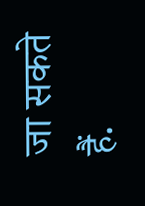जा सकते हैं.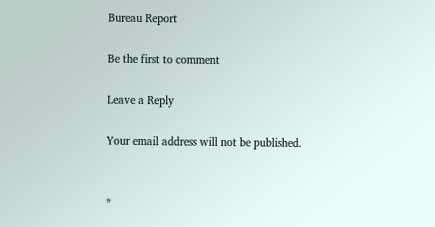Bureau Report

Be the first to comment

Leave a Reply

Your email address will not be published.


*